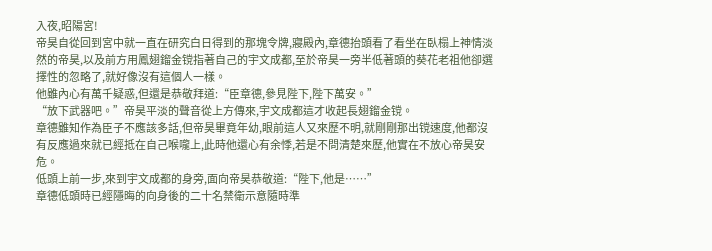入夜,昭陽宮!
帝昊自從回到宮中就一直在研究白日得到的那塊令牌,寢殿內,章德抬頭看了看坐在臥榻上神情淡然的帝昊,以及前方用鳳翅鎦金镋指著自己的宇文成都,至於帝昊一旁半低著頭的葵花老祖他卻選擇性的忽略了,就好像沒有這個人一樣。
他雖內心有萬千疑惑,但還是恭敬拜道:“臣章德,參見陛下,陛下萬安。”
“放下武器吧。”帝昊平淡的聲音從上方傳來,宇文成都這才收起長翅鎦金镋。
章德雖知作為臣子不應該多話,但帝昊畢竟年幼,眼前這人又來歷不明,就剛剛那出镋速度,他都沒有反應過來就已經抵在自己喉嚨上,此時他還心有余悸,若是不問清楚來歷,他實在不放心帝昊安危。
低頭上前一步,來到宇文成都的身旁,面向帝昊恭敬道:“陛下,他是……”
章德低頭時已經隱晦的向身後的二十名禁衛示意隨時準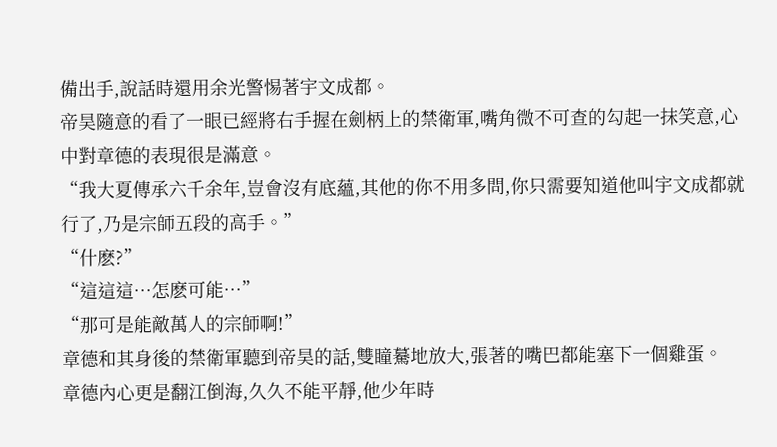備出手,說話時還用余光警惕著宇文成都。
帝昊隨意的看了一眼已經將右手握在劍柄上的禁衛軍,嘴角微不可查的勾起一抹笑意,心中對章德的表現很是滿意。
“我大夏傳承六千余年,豈會沒有底蘊,其他的你不用多問,你只需要知道他叫宇文成都就行了,乃是宗師五段的高手。”
“什麽?”
“這這這…怎麽可能…”
“那可是能敵萬人的宗師啊!”
章德和其身後的禁衛軍聽到帝昊的話,雙瞳驀地放大,張著的嘴巴都能塞下一個雞蛋。
章德內心更是翻江倒海,久久不能平靜,他少年時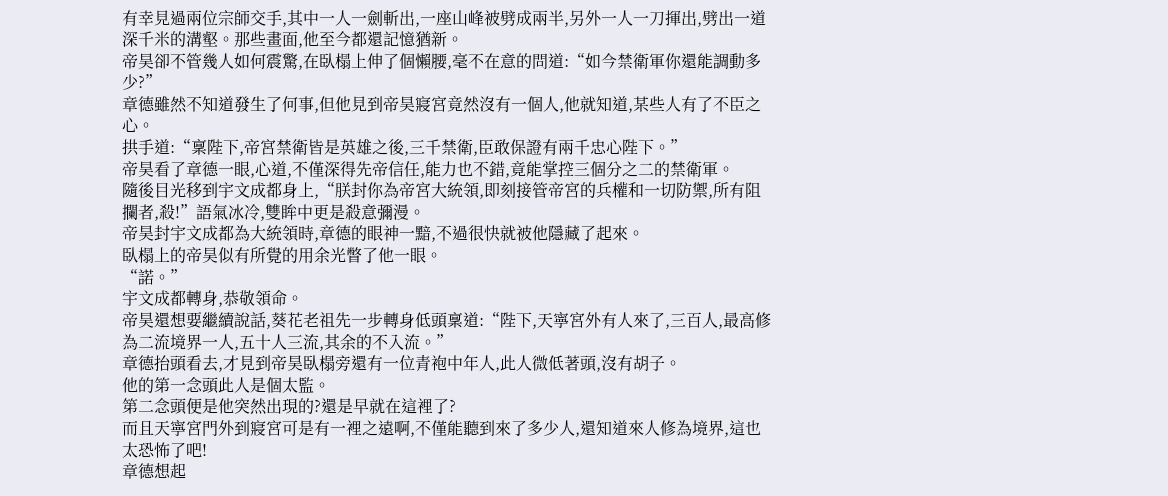有幸見過兩位宗師交手,其中一人一劍斬出,一座山峰被劈成兩半,另外一人一刀揮出,劈出一道深千米的溝壑。那些畫面,他至今都還記憶猶新。
帝昊卻不管幾人如何震驚,在臥榻上伸了個懶腰,毫不在意的問道:“如今禁衛軍你還能調動多少?”
章德雖然不知道發生了何事,但他見到帝昊寢宮竟然沒有一個人,他就知道,某些人有了不臣之心。
拱手道:“稟陛下,帝宮禁衛皆是英雄之後,三千禁衛,臣敢保證有兩千忠心陛下。”
帝昊看了章德一眼,心道,不僅深得先帝信任,能力也不錯,竟能掌控三個分之二的禁衛軍。
隨後目光移到宇文成都身上,“朕封你為帝宮大統領,即刻接管帝宮的兵權和一切防禦,所有阻攔者,殺!”語氣冰冷,雙眸中更是殺意彌漫。
帝昊封宇文成都為大統領時,章德的眼神一黯,不過很快就被他隱藏了起來。
臥榻上的帝昊似有所覺的用余光瞥了他一眼。
“諾。”
宇文成都轉身,恭敬領命。
帝昊還想要繼續說話,葵花老祖先一步轉身低頭稟道:“陛下,天寧宮外有人來了,三百人,最高修為二流境界一人,五十人三流,其余的不入流。”
章德抬頭看去,才見到帝昊臥榻旁還有一位青袍中年人,此人微低著頭,沒有胡子。
他的第一念頭此人是個太監。
第二念頭便是他突然出現的?還是早就在這裡了?
而且天寧宮門外到寢宮可是有一裡之遠啊,不僅能聽到來了多少人,還知道來人修為境界,這也太恐怖了吧!
章德想起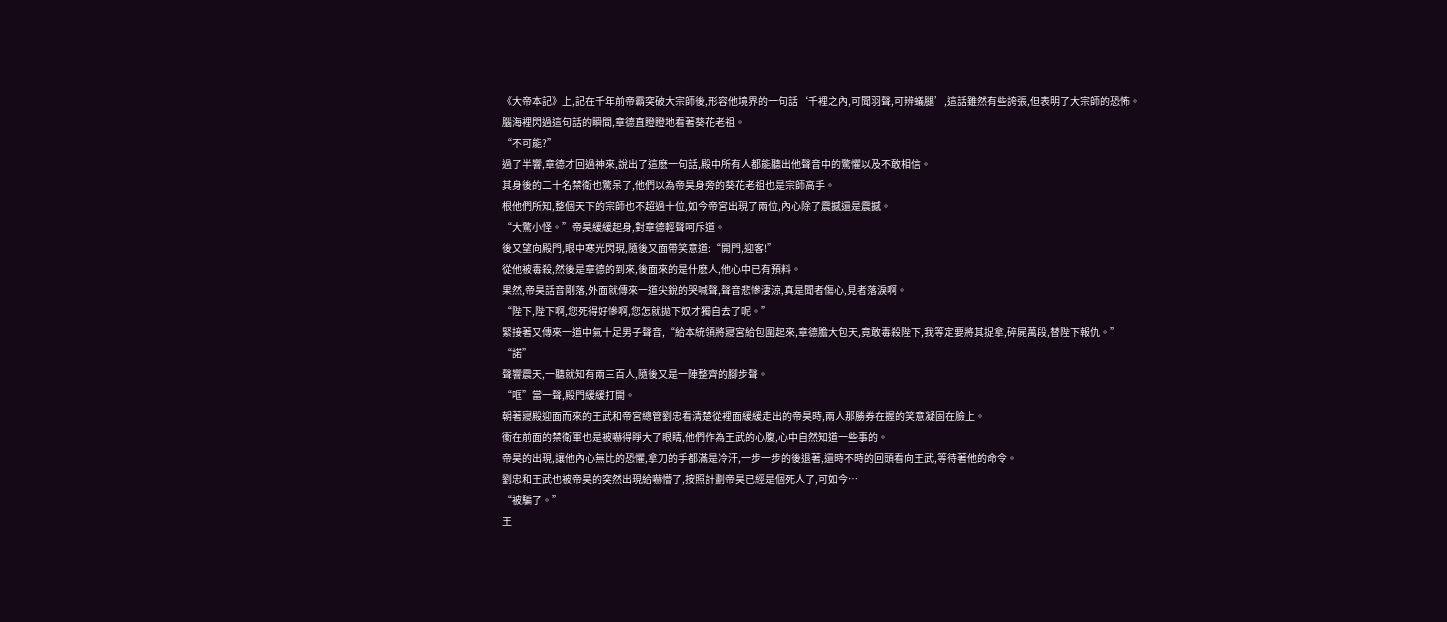《大帝本記》上,記在千年前帝霸突破大宗師後,形容他境界的一句話‘千裡之內,可聞羽聲,可辨蟻腿’,這話雖然有些誇張,但表明了大宗師的恐怖。
腦海裡閃過這句話的瞬間,章德直瞪瞪地看著葵花老祖。
“不可能?”
過了半響,章德才回過神來,說出了這麽一句話,殿中所有人都能聽出他聲音中的驚懼以及不敢相信。
其身後的二十名禁衛也驚呆了,他們以為帝昊身旁的葵花老祖也是宗師高手。
根他們所知,整個天下的宗師也不超過十位,如今帝宮出現了兩位,內心除了震撼還是震撼。
“大驚小怪。”帝昊緩緩起身,對章德輕聲呵斥道。
後又望向殿門,眼中寒光閃現,隨後又面帶笑意道:“開門,迎客!”
從他被毒殺,然後是章德的到來,後面來的是什麽人,他心中已有預料。
果然,帝昊話音剛落,外面就傳來一道尖銳的哭喊聲,聲音悲慘淒涼,真是聞者傷心,見者落淚啊。
“陛下,陛下啊,您死得好慘啊,您怎就拋下奴才獨自去了呢。”
緊接著又傳來一道中氣十足男子聲音,“給本統領將寢宮給包圍起來,章德膽大包天,竟敢毒殺陛下,我等定要將其捉拿,碎屍萬段,替陛下報仇。”
“諾”
聲響震天,一聽就知有兩三百人,隨後又是一陣整齊的腳步聲。
“哐”當一聲,殿門緩緩打開。
朝著寢殿迎面而來的王武和帝宮總管劉忠看清楚從裡面緩緩走出的帝昊時,兩人那勝券在握的笑意凝固在臉上。
衝在前面的禁衛軍也是被嚇得睜大了眼睛,他們作為王武的心腹,心中自然知道一些事的。
帝昊的出現,讓他內心無比的恐懼,拿刀的手都滿是冷汗,一步一步的後退著,還時不時的回頭看向王武,等待著他的命令。
劉忠和王武也被帝昊的突然出現給嚇懵了,按照計劃帝昊已經是個死人了,可如今…
“被騙了。”
王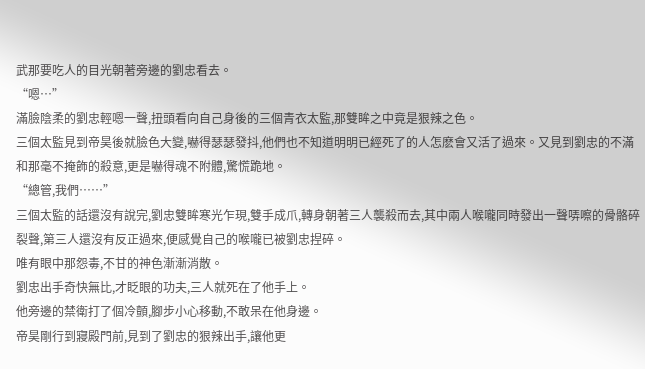武那要吃人的目光朝著旁邊的劉忠看去。
“嗯…”
滿臉陰柔的劉忠輕嗯一聲,扭頭看向自己身後的三個青衣太監,那雙眸之中竟是狠辣之色。
三個太監見到帝昊後就臉色大變,嚇得瑟瑟發抖,他們也不知道明明已經死了的人怎麽會又活了過來。又見到劉忠的不滿和那毫不掩飾的殺意,更是嚇得魂不附體,驚慌跪地。
“總管,我們……”
三個太監的話還沒有說完,劉忠雙眸寒光乍現,雙手成爪,轉身朝著三人襲殺而去,其中兩人喉嚨同時發出一聲哢嚓的骨骼碎裂聲,第三人還沒有反正過來,便感覺自己的喉嚨已被劉忠捏碎。
唯有眼中那怨毒,不甘的神色漸漸消散。
劉忠出手奇快無比,才眨眼的功夫,三人就死在了他手上。
他旁邊的禁衛打了個冷顫,腳步小心移動,不敢呆在他身邊。
帝昊剛行到寢殿門前,見到了劉忠的狠辣出手,讓他更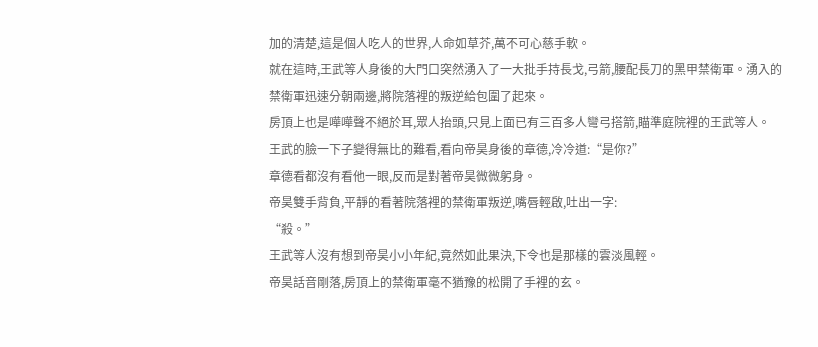加的清楚,這是個人吃人的世界,人命如草芥,萬不可心慈手軟。
就在這時,王武等人身後的大門口突然湧入了一大批手持長戈,弓箭,腰配長刀的黑甲禁衛軍。湧入的禁衛軍迅速分朝兩邊,將院落裡的叛逆給包圍了起來。
房頂上也是嘩嘩聲不絕於耳,眾人抬頭,只見上面已有三百多人彎弓搭箭,瞄準庭院裡的王武等人。
王武的臉一下子變得無比的難看,看向帝昊身後的章德,冷冷道:“是你?”
章德看都沒有看他一眼,反而是對著帝昊微微躬身。
帝昊雙手背負,平靜的看著院落裡的禁衛軍叛逆,嘴唇輕啟,吐出一字:
“殺。”
王武等人沒有想到帝昊小小年紀,竟然如此果決,下令也是那樣的雲淡風輕。
帝昊話音剛落,房頂上的禁衛軍毫不猶豫的松開了手裡的玄。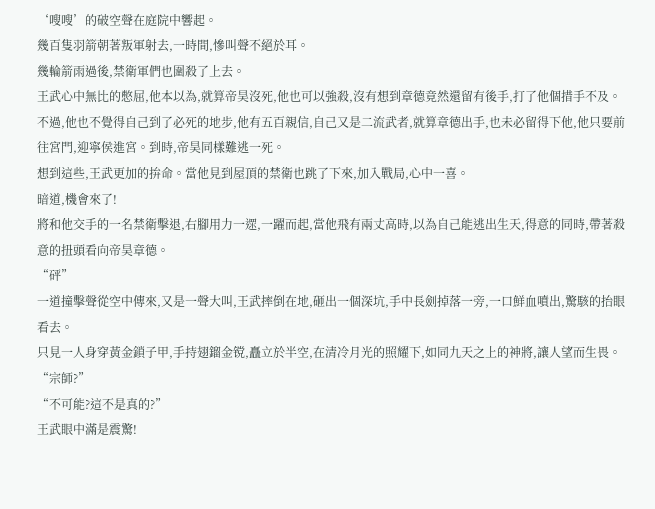‘嗖嗖’的破空聲在庭院中響起。
幾百隻羽箭朝著叛軍射去,一時間,慘叫聲不絕於耳。
幾輪箭雨過後,禁衛軍們也圍殺了上去。
王武心中無比的憋屈,他本以為,就算帝昊沒死,他也可以強殺,沒有想到章德竟然還留有後手,打了他個措手不及。
不過,他也不覺得自己到了必死的地步,他有五百親信,自己又是二流武者,就算章德出手,也未必留得下他,他只要前往宮門,迎寧侯進宮。到時,帝昊同樣難逃一死。
想到這些,王武更加的拚命。當他見到屋頂的禁衛也跳了下來,加入戰局,心中一喜。
暗道,機會來了!
將和他交手的一名禁衛擊退,右腳用力一遝,一躍而起,當他飛有兩丈高時,以為自己能逃出生天,得意的同時,帶著殺意的扭頭看向帝昊章德。
“砰”
一道撞擊聲從空中傳來,又是一聲大叫,王武摔倒在地,砸出一個深坑,手中長劍掉落一旁,一口鮮血噴出,驚駭的抬眼看去。
只見一人身穿黃金鎖子甲,手持翅鎦金镋,矗立於半空,在清冷月光的照耀下,如同九天之上的神將,讓人望而生畏。
“宗師?”
“不可能?這不是真的?”
王武眼中滿是震驚!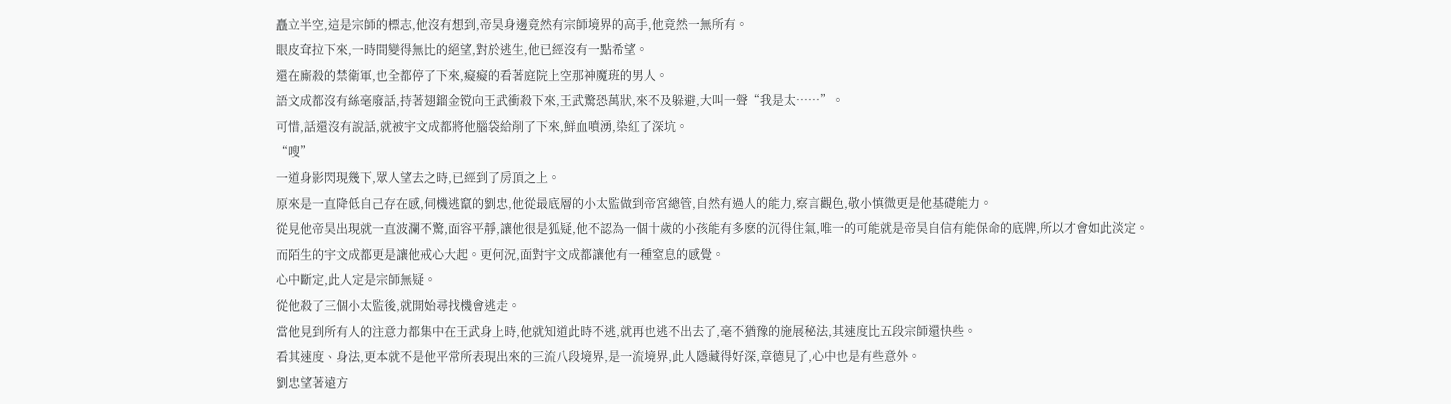矗立半空,這是宗師的標志,他沒有想到,帝昊身邊竟然有宗師境界的高手,他竟然一無所有。
眼皮耷拉下來,一時間變得無比的絕望,對於逃生,他已經沒有一點希望。
還在廝殺的禁衛軍,也全都停了下來,癡癡的看著庭院上空那神魔班的男人。
語文成都沒有絲毫廢話,持著翅鎦金镋向王武衝殺下來,王武驚恐萬狀,來不及躲避,大叫一聲“我是太……”。
可惜,話還沒有說話,就被宇文成都將他腦袋給削了下來,鮮血噴湧,染紅了深坑。
“嗖”
一道身影閃現幾下,眾人望去之時,已經到了房頂之上。
原來是一直降低自己存在感,伺機逃竄的劉忠,他從最底層的小太監做到帝宮總管,自然有過人的能力,察言觀色,敬小慎微更是他基礎能力。
從見他帝昊出現就一直波瀾不驚,面容平靜,讓他很是狐疑,他不認為一個十歲的小孩能有多麽的沉得住氣,唯一的可能就是帝昊自信有能保命的底牌,所以才會如此淡定。
而陌生的宇文成都更是讓他戒心大起。更何況,面對宇文成都讓他有一種窒息的感覺。
心中斷定,此人定是宗師無疑。
從他殺了三個小太監後,就開始尋找機會逃走。
當他見到所有人的注意力都集中在王武身上時,他就知道此時不逃,就再也逃不出去了,毫不猶豫的施展秘法,其速度比五段宗師還快些。
看其速度、身法,更本就不是他平常所表現出來的三流八段境界,是一流境界,此人隱藏得好深,章德見了,心中也是有些意外。
劉忠望著遠方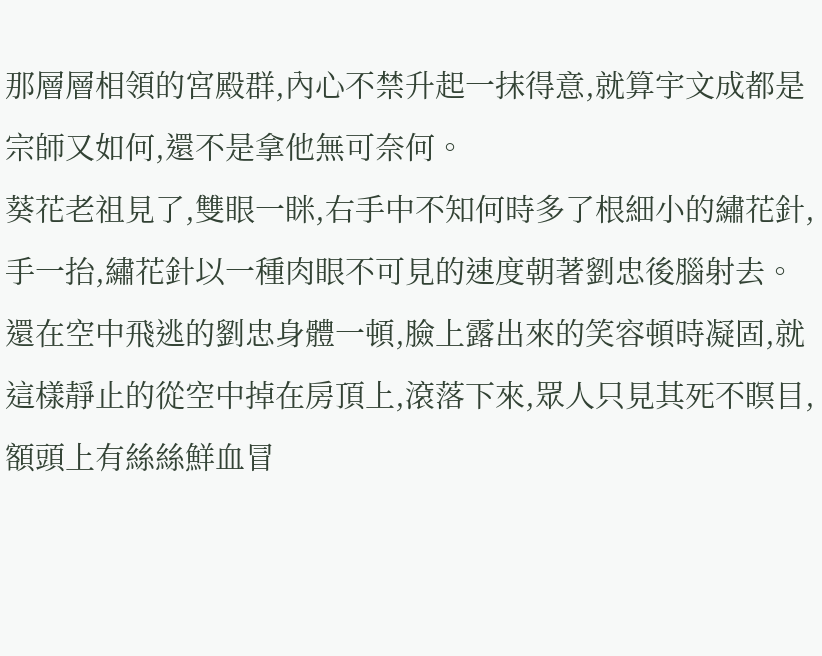那層層相領的宮殿群,內心不禁升起一抹得意,就算宇文成都是宗師又如何,還不是拿他無可奈何。
葵花老祖見了,雙眼一眯,右手中不知何時多了根細小的繡花針,手一抬,繡花針以一種肉眼不可見的速度朝著劉忠後腦射去。
還在空中飛逃的劉忠身體一頓,臉上露出來的笑容頓時凝固,就這樣靜止的從空中掉在房頂上,滾落下來,眾人只見其死不瞑目,額頭上有絲絲鮮血冒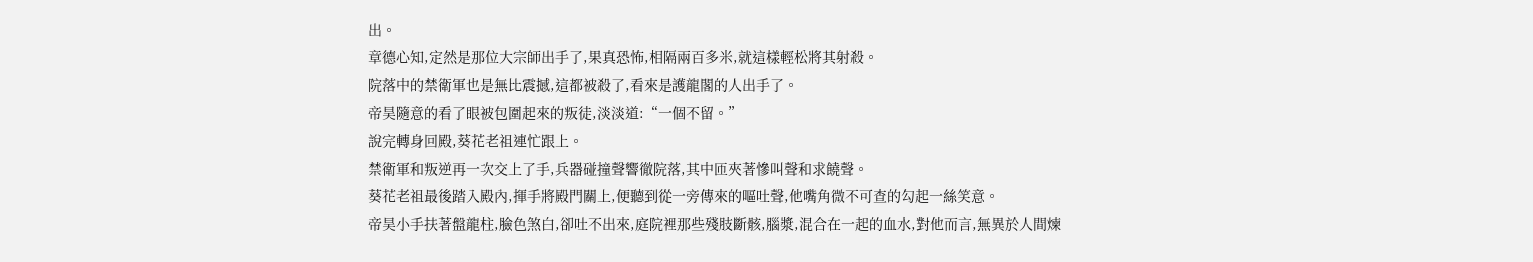出。
章德心知,定然是那位大宗師出手了,果真恐怖,相隔兩百多米,就這樣輕松將其射殺。
院落中的禁衛軍也是無比震撼,這都被殺了,看來是護龍閣的人出手了。
帝昊隨意的看了眼被包圍起來的叛徒,淡淡道:“一個不留。”
說完轉身回殿,葵花老祖連忙跟上。
禁衛軍和叛逆再一次交上了手,兵器碰撞聲響徹院落,其中匝夾著慘叫聲和求饒聲。
葵花老祖最後踏入殿內,揮手將殿門關上,便聽到從一旁傳來的嘔吐聲,他嘴角微不可查的勾起一絲笑意。
帝昊小手扶著盤龍柱,臉色煞白,卻吐不出來,庭院裡那些殘肢斷骸,腦漿,混合在一起的血水,對他而言,無異於人間煉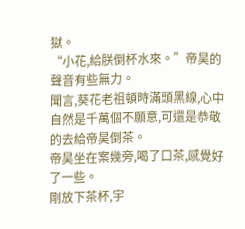獄。
“小花,給朕倒杯水來。”帝昊的聲音有些無力。
聞言,葵花老祖頓時滿頭黑線,心中自然是千萬個不願意,可還是恭敬的去給帝昊倒茶。
帝昊坐在案幾旁,喝了口茶,感覺好了一些。
剛放下茶杯,宇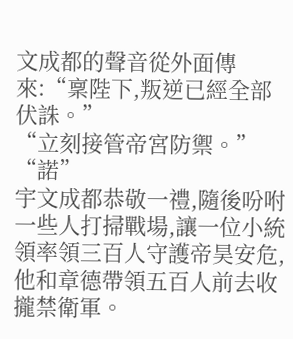文成都的聲音從外面傳來:“稟陛下,叛逆已經全部伏誅。”
“立刻接管帝宮防禦。”
“諾”
宇文成都恭敬一禮,隨後吩咐一些人打掃戰場,讓一位小統領率領三百人守護帝昊安危,他和章德帶領五百人前去收攏禁衛軍。